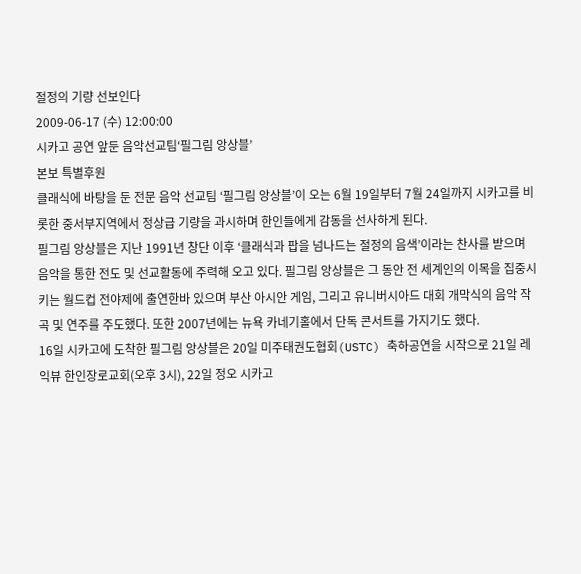절정의 기량 선보인다
2009-06-17 (수) 12:00:00
시카고 공연 앞둔 음악선교팀‘필그림 앙상블’
본보 특별후원
클래식에 바탕을 둔 전문 음악 선교팀 ‘필그림 앙상블’이 오는 6월 19일부터 7월 24일까지 시카고를 비롯한 중서부지역에서 정상급 기량을 과시하며 한인들에게 감동을 선사하게 된다.
필그림 앙상블은 지난 1991년 창단 이후 ‘클래식과 팝을 넘나드는 절정의 음색’이라는 찬사를 받으며 음악을 통한 전도 및 선교활동에 주력해 오고 있다. 필그림 앙상블은 그 동안 전 세계인의 이목을 집중시키는 월드컵 전야제에 출연한바 있으며 부산 아시안 게임, 그리고 유니버시아드 대회 개막식의 음악 작곡 및 연주를 주도했다. 또한 2007년에는 뉴욕 카네기홀에서 단독 콘서트를 가지기도 했다.
16일 시카고에 도착한 필그림 앙상블은 20일 미주태권도협회(USTC) 축하공연을 시작으로 21일 레익뷰 한인장로교회(오후 3시), 22일 정오 시카고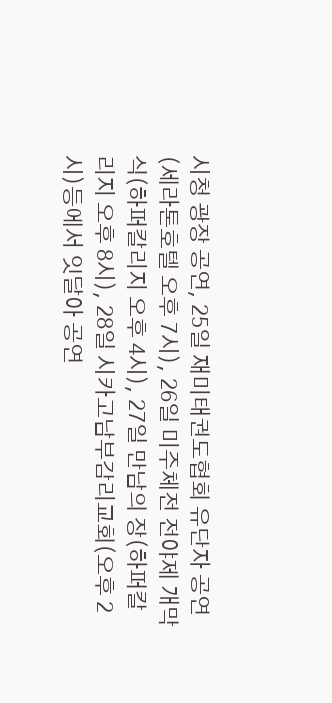시청 광장 공연, 25일 재미태권도협회 유단자 공연(세라톤호텔 오후 7시), 26일 미주체전 전야제 개막식(하퍼칼리지 오후 4시), 27일 만남의 장(하퍼칼리지 오후 8시), 28일 시카고남부감리교회(오후 2시)등에서 잇달아 공연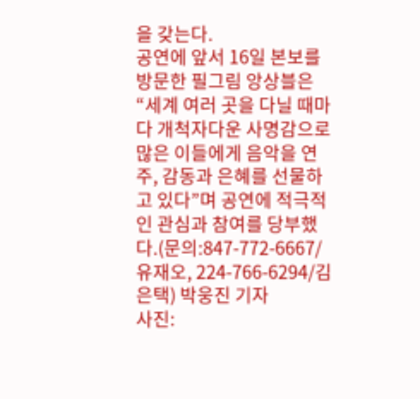을 갖는다.
공연에 앞서 16일 본보를 방문한 필그림 앙상블은 “세계 여러 곳을 다닐 때마다 개척자다운 사명감으로 많은 이들에게 음악을 연주, 감동과 은혜를 선물하고 있다”며 공연에 적극적인 관심과 참여를 당부했다.(문의:847-772-6667/유재오, 224-766-6294/김은택) 박웅진 기자
사진: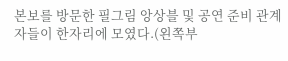본보를 방문한 필그림 앙상블 및 공연 준비 관계자들이 한자리에 모였다.(왼쪽부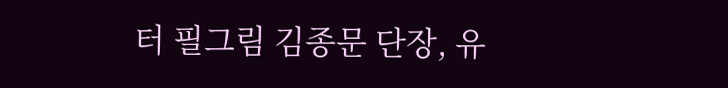터 필그림 김종문 단장, 유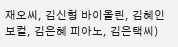재오씨, 김신형 바이올린, 김혜인 보컬, 김은혜 피아노, 김은택씨)